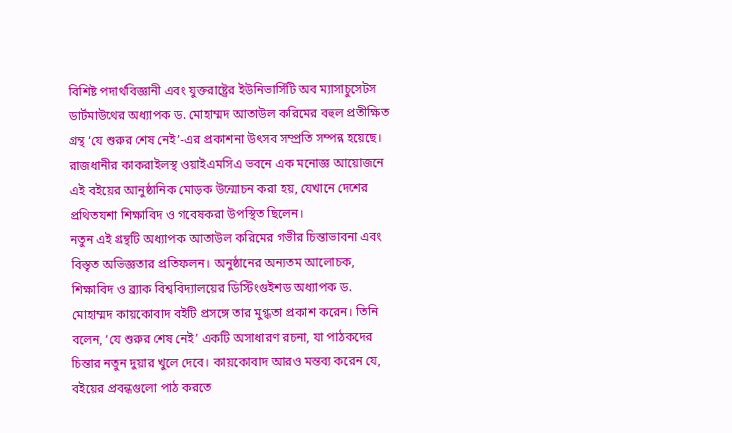বিশিষ্ট পদার্থবিজ্ঞানী এবং যুক্তরাষ্ট্রের ইউনিভার্সিটি অব ম্যাসাচুসেটস ডার্টমাউথের অধ্যাপক ড. মোহাম্মদ আতাউল করিমের বহুল প্রতীক্ষিত গ্রন্থ ‘যে শুরুর শেষ নেই’-এর প্রকাশনা উৎসব সম্প্রতি সম্পন্ন হয়েছে। রাজধানীর কাকরাইলস্থ ওয়াইএমসিএ ভবনে এক মনোজ্ঞ আয়োজনে এই বইয়ের আনুষ্ঠানিক মোড়ক উন্মোচন করা হয়, যেখানে দেশের প্রথিতযশা শিক্ষাবিদ ও গবেষকরা উপস্থিত ছিলেন।
নতুন এই গ্রন্থটি অধ্যাপক আতাউল করিমের গভীর চিন্তাভাবনা এবং বিস্তৃত অভিজ্ঞতার প্রতিফলন। অনুষ্ঠানের অন্যতম আলোচক, শিক্ষাবিদ ও ব্র্যাক বিশ্ববিদ্যালয়ের ডিস্টিংগুইশড অধ্যাপক ড. মোহাম্মদ কায়কোবাদ বইটি প্রসঙ্গে তার মুগ্ধতা প্রকাশ করেন। তিনি বলেন, ‘যে শুরুর শেষ নেই’ একটি অসাধারণ রচনা, যা পাঠকদের চিন্তার নতুন দুয়ার খুলে দেবে। কায়কোবাদ আরও মন্তব্য করেন যে, বইয়ের প্রবন্ধগুলো পাঠ করতে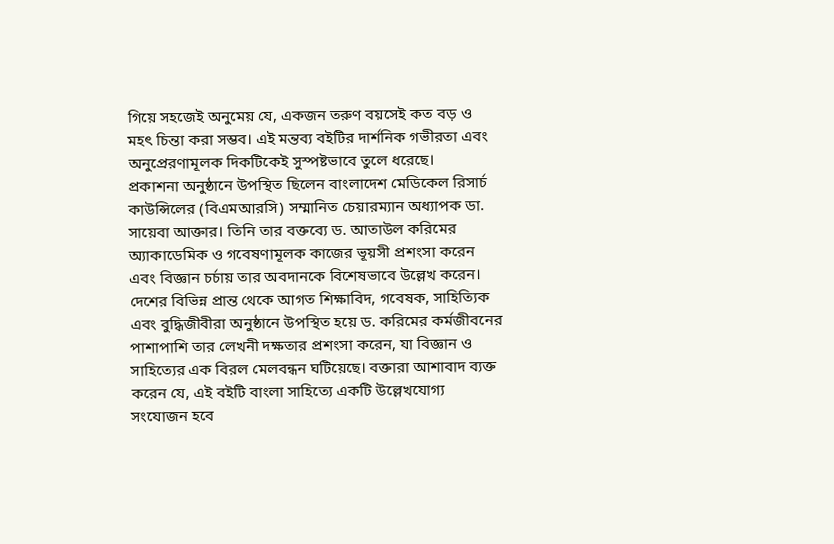গিয়ে সহজেই অনুমেয় যে, একজন তরুণ বয়সেই কত বড় ও মহৎ চিন্তা করা সম্ভব। এই মন্তব্য বইটির দার্শনিক গভীরতা এবং অনুপ্রেরণামূলক দিকটিকেই সুস্পষ্টভাবে তুলে ধরেছে।
প্রকাশনা অনুষ্ঠানে উপস্থিত ছিলেন বাংলাদেশ মেডিকেল রিসার্চ কাউন্সিলের (বিএমআরসি) সম্মানিত চেয়ারম্যান অধ্যাপক ডা. সায়েবা আক্তার। তিনি তার বক্তব্যে ড. আতাউল করিমের অ্যাকাডেমিক ও গবেষণামূলক কাজের ভূয়সী প্রশংসা করেন এবং বিজ্ঞান চর্চায় তার অবদানকে বিশেষভাবে উল্লেখ করেন। দেশের বিভিন্ন প্রান্ত থেকে আগত শিক্ষাবিদ, গবেষক, সাহিত্যিক এবং বুদ্ধিজীবীরা অনুষ্ঠানে উপস্থিত হয়ে ড. করিমের কর্মজীবনের পাশাপাশি তার লেখনী দক্ষতার প্রশংসা করেন, যা বিজ্ঞান ও সাহিত্যের এক বিরল মেলবন্ধন ঘটিয়েছে। বক্তারা আশাবাদ ব্যক্ত করেন যে, এই বইটি বাংলা সাহিত্যে একটি উল্লেখযোগ্য সংযোজন হবে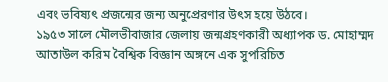এবং ভবিষ্যৎ প্রজন্মের জন্য অনুপ্রেরণার উৎস হয়ে উঠবে।
১৯৫৩ সালে মৌলভীবাজার জেলায় জন্মগ্রহণকারী অধ্যাপক ড. মোহাম্মদ আতাউল করিম বৈশ্বিক বিজ্ঞান অঙ্গনে এক সুপরিচিত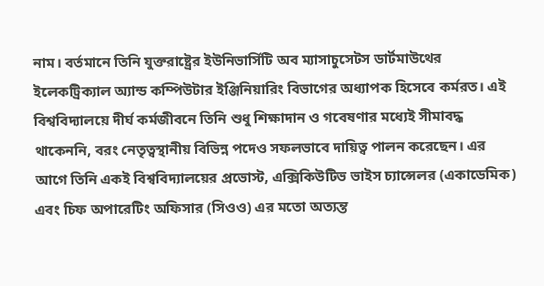নাম। বর্তমানে তিনি যুক্তরাষ্ট্রের ইউনিভার্সিটি অব ম্যাসাচুসেটস ডার্টমাউথের ইলেকট্রিক্যাল অ্যান্ড কম্পিউটার ইঞ্জিনিয়ারিং বিভাগের অধ্যাপক হিসেবে কর্মরত। এই বিশ্ববিদ্যালয়ে দীর্ঘ কর্মজীবনে তিনি শুধু শিক্ষাদান ও গবেষণার মধ্যেই সীমাবদ্ধ থাকেননি, বরং নেতৃত্বস্থানীয় বিভিন্ন পদেও সফলভাবে দায়িত্ব পালন করেছেন। এর আগে তিনি একই বিশ্ববিদ্যালয়ের প্রভোস্ট, এক্সিকিউটিভ ভাইস চ্যান্সেলর (একাডেমিক) এবং চিফ অপারেটিং অফিসার (সিওও) এর মতো অত্যন্ত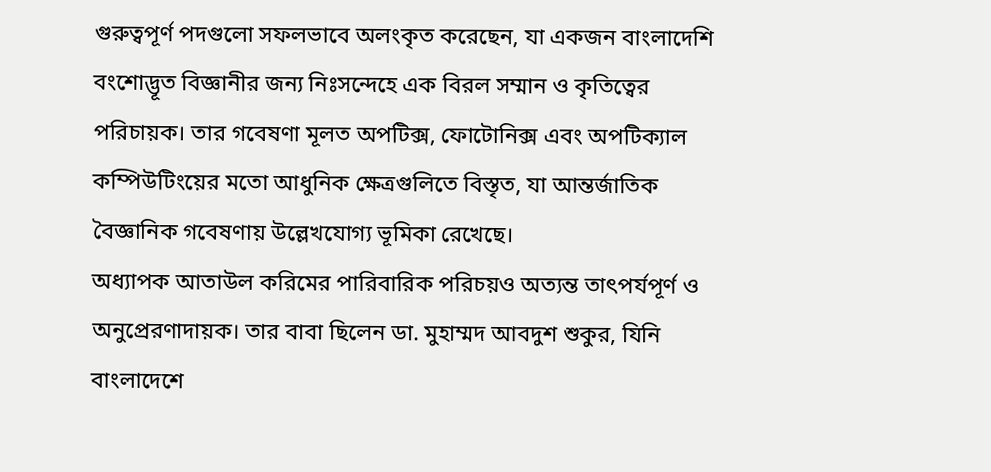গুরুত্বপূর্ণ পদগুলো সফলভাবে অলংকৃত করেছেন, যা একজন বাংলাদেশি বংশোদ্ভূত বিজ্ঞানীর জন্য নিঃসন্দেহে এক বিরল সম্মান ও কৃতিত্বের পরিচায়ক। তার গবেষণা মূলত অপটিক্স, ফোটোনিক্স এবং অপটিক্যাল কম্পিউটিংয়ের মতো আধুনিক ক্ষেত্রগুলিতে বিস্তৃত, যা আন্তর্জাতিক বৈজ্ঞানিক গবেষণায় উল্লেখযোগ্য ভূমিকা রেখেছে।
অধ্যাপক আতাউল করিমের পারিবারিক পরিচয়ও অত্যন্ত তাৎপর্যপূর্ণ ও অনুপ্রেরণাদায়ক। তার বাবা ছিলেন ডা. মুহাম্মদ আবদুশ শুকুর, যিনি বাংলাদেশে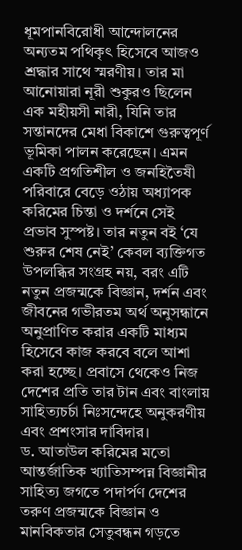ধূমপানবিরোধী আন্দোলনের অন্যতম পথিকৃৎ হিসেবে আজও শ্রদ্ধার সাথে স্মরণীয়। তার মা আনোয়ারা নূরী শুকুরও ছিলেন এক মহীয়সী নারী, যিনি তার সন্তানদের মেধা বিকাশে গুরুত্বপূর্ণ ভূমিকা পালন করেছেন। এমন একটি প্রগতিশীল ও জনহিতৈষী পরিবারে বেড়ে ওঠায় অধ্যাপক করিমের চিন্তা ও দর্শনে সেই প্রভাব সুস্পষ্ট। তার নতুন বই ‘যে শুরুর শেষ নেই’ কেবল ব্যক্তিগত উপলব্ধির সংগ্রহ নয়, বরং এটি নতুন প্রজন্মকে বিজ্ঞান, দর্শন এবং জীবনের গভীরতম অর্থ অনুসন্ধানে অনুপ্রাণিত করার একটি মাধ্যম হিসেবে কাজ করবে বলে আশা করা হচ্ছে। প্রবাসে থেকেও নিজ দেশের প্রতি তার টান এবং বাংলায় সাহিত্যচর্চা নিঃসন্দেহে অনুকরণীয় এবং প্রশংসার দাবিদার।
ড. আতাউল করিমের মতো আন্তর্জাতিক খ্যাতিসম্পন্ন বিজ্ঞানীর সাহিত্য জগতে পদার্পণ দেশের তরুণ প্রজন্মকে বিজ্ঞান ও মানবিকতার সেতুবন্ধন গড়তে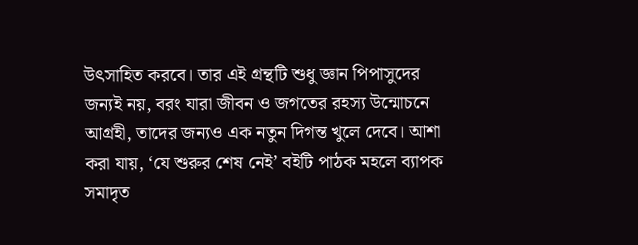উৎসাহিত করবে। তার এই গ্রন্থটি শুধু জ্ঞান পিপাসুদের জন্যই নয়, বরং যারা জীবন ও জগতের রহস্য উন্মোচনে আগ্রহী, তাদের জন্যও এক নতুন দিগন্ত খুলে দেবে। আশা করা যায়, ‘যে শুরুর শেষ নেই’ বইটি পাঠক মহলে ব্যাপক সমাদৃত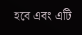হবে এবং এটি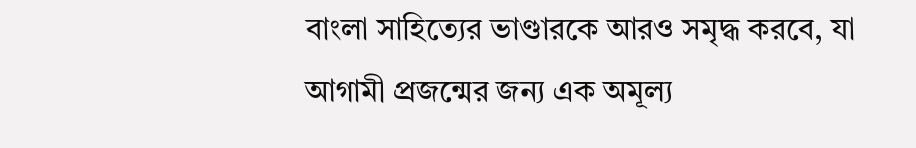বাংলা সাহিত্যের ভাণ্ডারকে আরও সমৃদ্ধ করবে, যা আগামী প্রজন্মের জন্য এক অমূল্য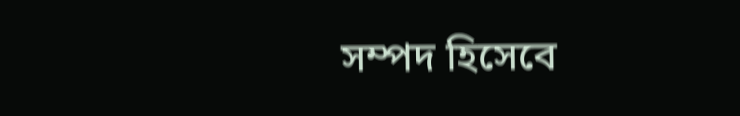সম্পদ হিসেবে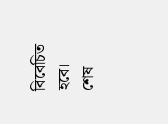বিবেচিত হবে।
শেষ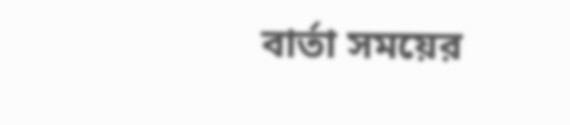বার্তা সময়ের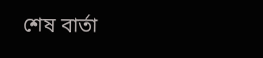শেষ বার্তা